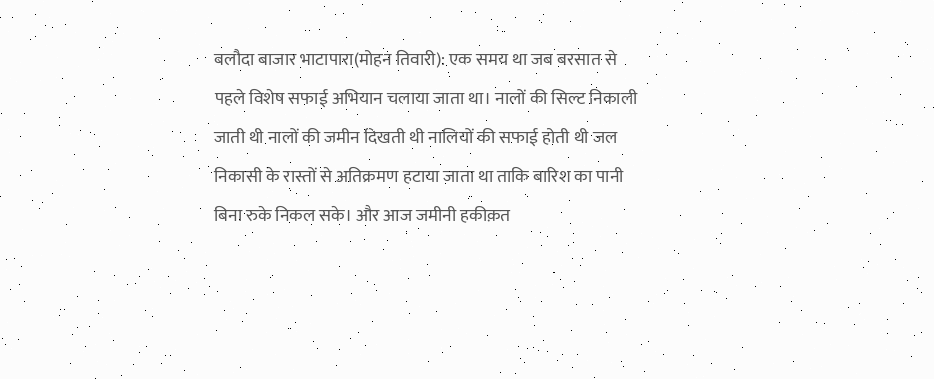बलौदा बाजार भाटापारा(मोहन तिवारी): एक समय था जब बरसात से पहले विशेष सफाई अभियान चलाया जाता था। नालों की सिल्ट निकाली जाती थी नालों की जमीन दिखती थी नालियों की सफाई होती थी जल निकासी के रास्तों से अतिक्रमण हटाया जाता था ताकि बारिश का पानी बिना रुके निकल सके। और आज जमीनी हकीक़त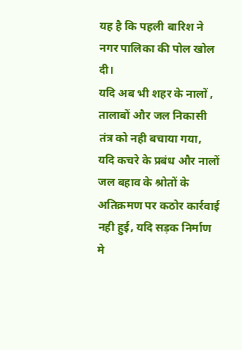यह है कि पहली बारिश ने नगर पालिका की पोल खोल दी।
यदि अब भी शहर के नालों , तालाबों और जल निकासी तंत्र को नही बचाया गया, यदि कचरे के प्रबंध और नालों जल बहाव के श्रोतों के अतिक्रमण पर कठोर कार्रवाई नही हुई, यदि सड़क निर्माण मे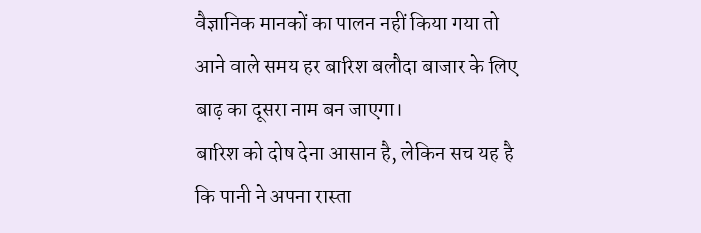वैज्ञानिक मानकों का पालन नहीं किया गया तो आने वाले समय हर बारिश बलौदा बाजार के लिए बाढ़ का दूसरा नाम बन जाएगा।
बारिश को दोष देना आसान है, लेकिन सच यह है कि पानी ने अपना रास्ता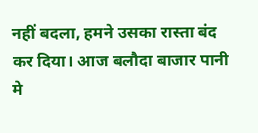नहीं बदला, हमने उसका रास्ता बंद कर दिया। आज बलौदा बाजार पानी मे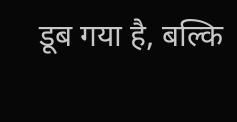डूब गया है, बल्कि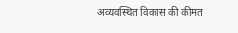अव्यवस्थित विकास की कीमत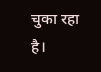चुका रहा है।